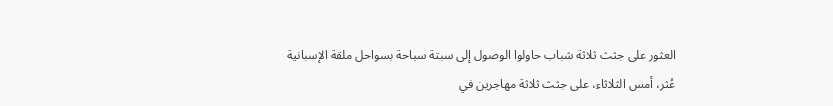العثور على جثث ثلاثة شباب حاولوا الوصول إلى سبتة سباحة بسواحل ملقة الإسبانية
عُثر، أمس الثلاثاء، على جثث ثلاثة مهاجرين في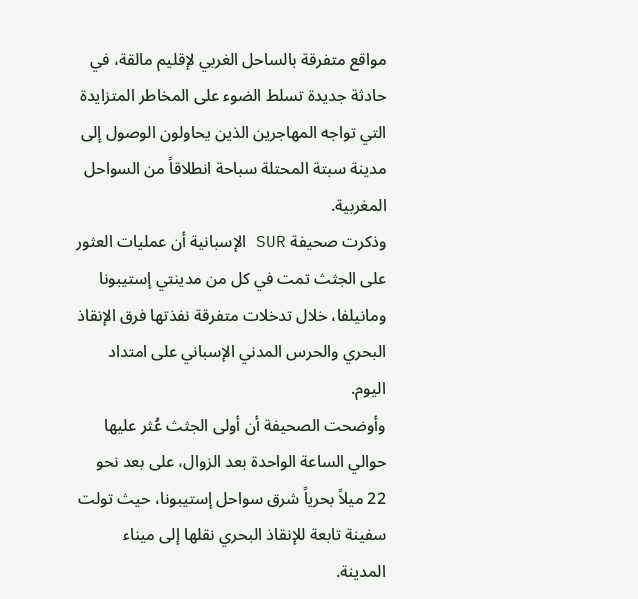مواقع متفرقة بالساحل الغربي لإقليم مالقة، في حادثة جديدة تسلط الضوء على المخاطر المتزايدة التي تواجه المهاجرين الذين يحاولون الوصول إلى مدينة سبتة المحتلة سباحة انطلاقاً من السواحل المغربية.
وذكرت صحيفة SUR الإسبانية أن عمليات العثور على الجثث تمت في كل من مدينتي إستيبونا ومانيلفا، خلال تدخلات متفرقة نفذتها فرق الإنقاذ البحري والحرس المدني الإسباني على امتداد اليوم.
وأوضحت الصحيفة أن أولى الجثث عُثر عليها حوالي الساعة الواحدة بعد الزوال، على بعد نحو 22 ميلاً بحرياً شرق سواحل إستيبونا، حيث تولت سفينة تابعة للإنقاذ البحري نقلها إلى ميناء المدينة.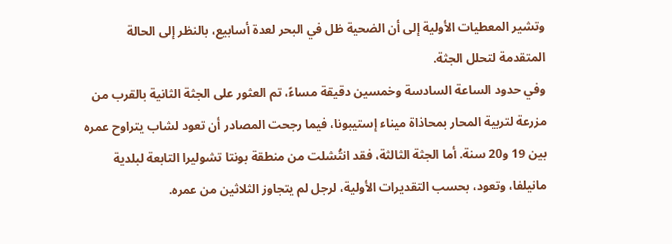وتشير المعطيات الأولية إلى أن الضحية ظل في البحر لعدة أسابيع، بالنظر إلى الحالة المتقدمة لتحلل الجثة.
وفي حدود الساعة السادسة وخمسين دقيقة مساءً، تم العثور على الجثة الثانية بالقرب من مزرعة لتربية المحار بمحاذاة ميناء إستيبونا، فيما رجحت المصادر أن تعود لشاب يتراوح عمره بين 19 و20 سنة. أما الجثة الثالثة، فقد انتُشلت من منطقة بونتا تشوليرا التابعة لبلدية مانيلفا، وتعود، بحسب التقديرات الأولية، لرجل لم يتجاوز الثلاثين من عمره.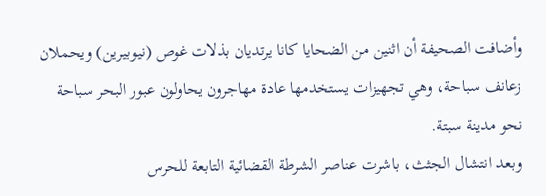وأضافت الصحيفة أن اثنين من الضحايا كانا يرتديان بذلات غوص (نيوبيرين) ويحملان زعانف سباحة، وهي تجهيزات يستخدمها عادة مهاجرون يحاولون عبور البحر سباحة نحو مدينة سبتة.
وبعد انتشال الجثث، باشرت عناصر الشرطة القضائية التابعة للحرس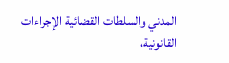المدني والسلطات القضائية الإجراءات القانونية،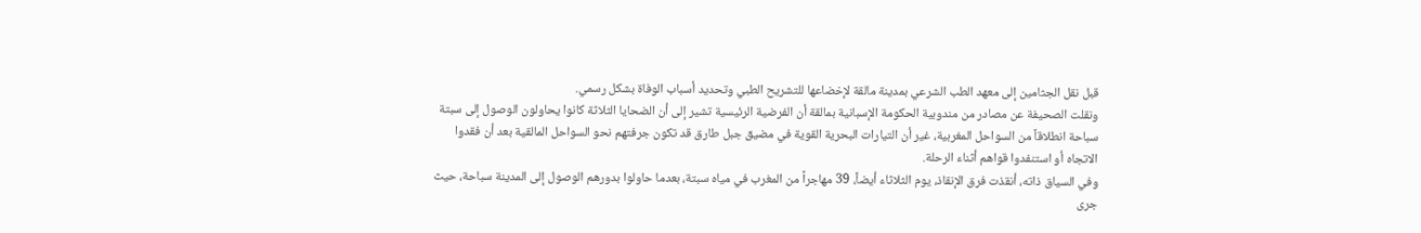قبل نقل الجثامين إلى معهد الطب الشرعي بمدينة مالقة لإخضاعها للتشريح الطبي وتحديد أسباب الوفاة بشكل رسمي.
ونقلت الصحيفة عن مصادر من مندوبية الحكومة الإسبانية بمالقة أن الفرضية الرئيسية تشير إلى أن الضحايا الثلاثة كانوا يحاولون الوصول إلى سبتة سباحة انطلاقاً من السواحل المغربية، غير أن التيارات البحرية القوية في مضيق جبل طارق قد تكون جرفتهم نحو السواحل المالقية بعد أن فقدوا الاتجاه أو استنفدوا قواهم أثناء الرحلة.
وفي السياق ذاته، أنقذت فرق الإنقاذ، يوم الثلاثاء أيضاً، 39 مهاجراً من المغرب في مياه سبتة، بعدما حاولوا بدورهم الوصول إلى المدينة سباحة، حيث جرى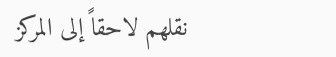نقلهم لاحقاً إلى المركز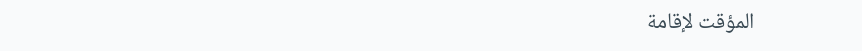المؤقت لإقامة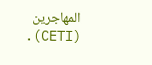المهاجرين (CETI).